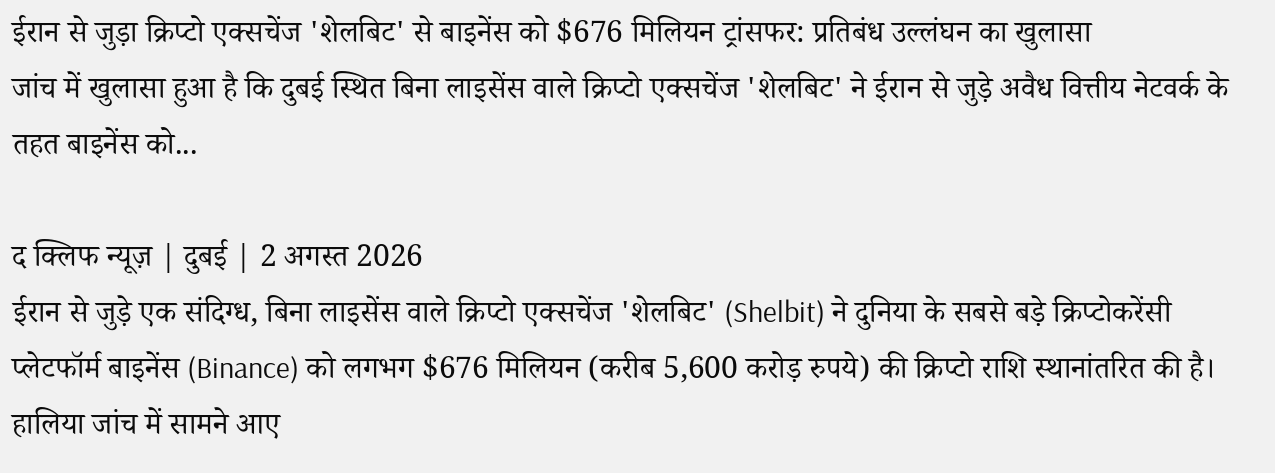ईरान से जुड़ा क्रिप्टो एक्सचेंज 'शेलबिट' से बाइनेंस को $676 मिलियन ट्रांसफर: प्रतिबंध उल्लंघन का खुलासा
जांच में खुलासा हुआ है कि दुबई स्थित बिना लाइसेंस वाले क्रिप्टो एक्सचेंज 'शेलबिट' ने ईरान से जुड़े अवैध वित्तीय नेटवर्क के तहत बाइनेंस को...

द क्लिफ न्यूज़ | दुबई | 2 अगस्त 2026
ईरान से जुड़े एक संदिग्ध, बिना लाइसेंस वाले क्रिप्टो एक्सचेंज 'शेलबिट' (Shelbit) ने दुनिया के सबसे बड़े क्रिप्टोकरेंसी प्लेटफॉर्म बाइनेंस (Binance) को लगभग $676 मिलियन (करीब 5,600 करोड़ रुपये) की क्रिप्टो राशि स्थानांतरित की है। हालिया जांच में सामने आए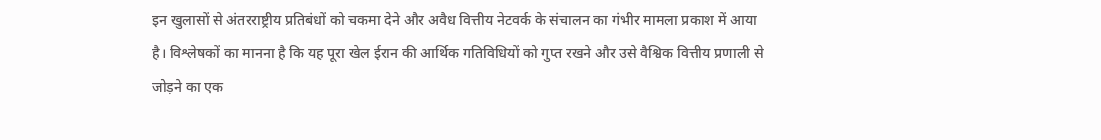इन खुलासों से अंतरराष्ट्रीय प्रतिबंधों को चकमा देने और अवैध वित्तीय नेटवर्क के संचालन का गंभीर मामला प्रकाश में आया है। विश्लेषकों का मानना है कि यह पूरा खेल ईरान की आर्थिक गतिविधियों को गुप्त रखने और उसे वैश्विक वित्तीय प्रणाली से जोड़ने का एक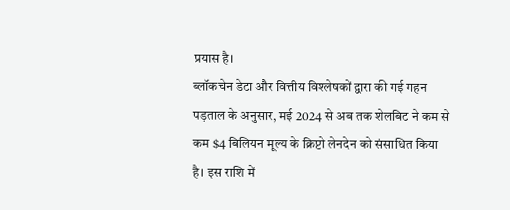प्रयास है।
ब्लॉकचेन डेटा और वित्तीय विश्लेषकों द्वारा की गई गहन पड़ताल के अनुसार, मई 2024 से अब तक शेलबिट ने कम से कम $4 बिलियन मूल्य के क्रिप्टो लेनदेन को संसाधित किया है। इस राशि में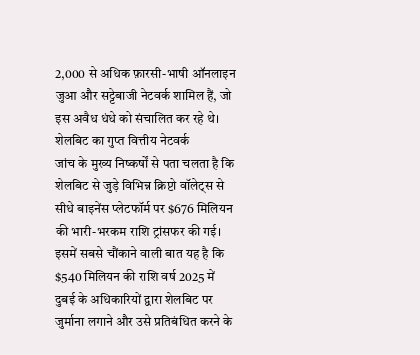2,000 से अधिक फ़ारसी-भाषी ऑनलाइन जुआ और सट्टेबाजी नेटवर्क शामिल हैं, जो इस अवैध धंधे को संचालित कर रहे थे।
शेलबिट का गुप्त वित्तीय नेटवर्क
जांच के मुख्य निष्कर्षों से पता चलता है कि शेलबिट से जुड़े विभिन्न क्रिप्टो वॉलेट्स से सीधे बाइनेंस प्लेटफॉर्म पर $676 मिलियन की भारी-भरकम राशि ट्रांसफर की गई। इसमें सबसे चौंकाने वाली बात यह है कि $540 मिलियन की राशि वर्ष 2025 में दुबई के अधिकारियों द्वारा शेलबिट पर जुर्माना लगाने और उसे प्रतिबंधित करने के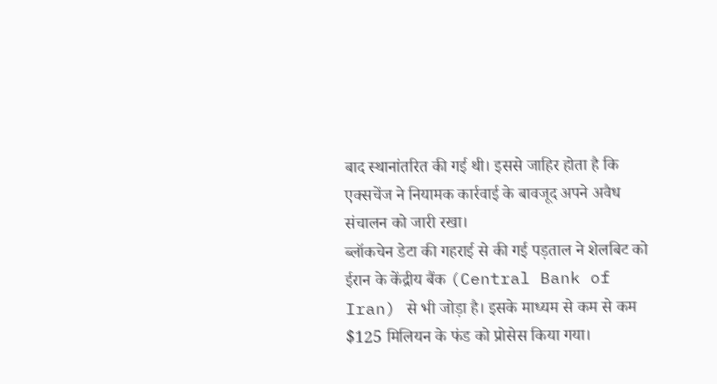बाद स्थानांतरित की गई थी। इससे जाहिर होता है कि एक्सचेंज ने नियामक कार्रवाई के बावजूद अपने अवैध संचालन को जारी रखा।
ब्लॉकचेन डेटा की गहराई से की गई पड़ताल ने शेलबिट को ईरान के केंद्रीय बैंक (Central Bank of Iran) से भी जोड़ा है। इसके माध्यम से कम से कम $125 मिलियन के फंड को प्रोसेस किया गया।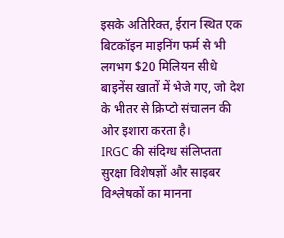इसके अतिरिक्त, ईरान स्थित एक बिटकॉइन माइनिंग फर्म से भी लगभग $20 मिलियन सीधे बाइनेंस खातों में भेजे गए, जो देश के भीतर से क्रिप्टो संचालन की ओर इशारा करता है।
IRGC की संदिग्ध संलिप्तता
सुरक्षा विशेषज्ञों और साइबर विश्लेषकों का मानना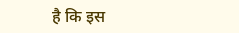है कि इस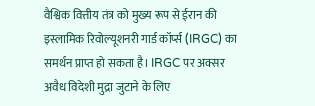वैश्विक वित्तीय तंत्र को मुख्य रूप से ईरान की इस्लामिक रिवोल्यूशनरी गार्ड कॉर्प्स (IRGC) का समर्थन प्राप्त हो सकता है। IRGC पर अक्सर अवैध विदेशी मुद्रा जुटाने के लिए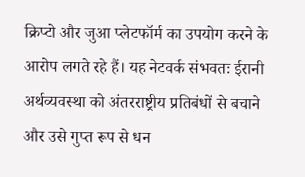क्रिप्टो और जुआ प्लेटफॉर्म का उपयोग करने के आरोप लगते रहे हैं। यह नेटवर्क संभवतः ईरानी अर्थव्यवस्था को अंतरराष्ट्रीय प्रतिबंधों से बचाने और उसे गुप्त रूप से धन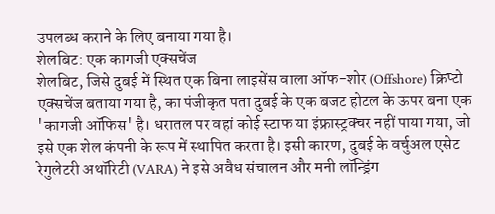उपलब्ध कराने के लिए बनाया गया है।
शेलबिट: एक कागजी एक्सचेंज
शेलबिट, जिसे दुबई में स्थित एक बिना लाइसेंस वाला ऑफ-शोर (Offshore) क्रिप्टो एक्सचेंज बताया गया है, का पंजीकृत पता दुबई के एक बजट होटल के ऊपर बना एक 'कागजी ऑफिस' है। धरातल पर वहां कोई स्टाफ या इंफ्रास्ट्रक्चर नहीं पाया गया, जो इसे एक शेल कंपनी के रूप में स्थापित करता है। इसी कारण, दुबई के वर्चुअल एसेट रेगुलेटरी अथॉरिटी (VARA) ने इसे अवैध संचालन और मनी लॉन्ड्रिंग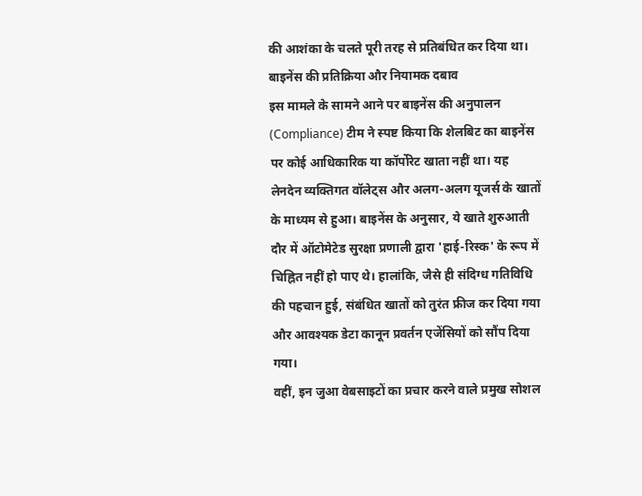की आशंका के चलते पूरी तरह से प्रतिबंधित कर दिया था।
बाइनेंस की प्रतिक्रिया और नियामक दबाव
इस मामले के सामने आने पर बाइनेंस की अनुपालन (Compliance) टीम ने स्पष्ट किया कि शेलबिट का बाइनेंस पर कोई आधिकारिक या कॉर्पोरेट खाता नहीं था। यह लेनदेन व्यक्तिगत वॉलेट्स और अलग-अलग यूजर्स के खातों के माध्यम से हुआ। बाइनेंस के अनुसार, ये खाते शुरुआती दौर में ऑटोमेटेड सुरक्षा प्रणाली द्वारा 'हाई-रिस्क' के रूप में चिह्नित नहीं हो पाए थे। हालांकि, जैसे ही संदिग्ध गतिविधि की पहचान हुई, संबंधित खातों को तुरंत फ्रीज कर दिया गया और आवश्यक डेटा कानून प्रवर्तन एजेंसियों को सौंप दिया गया।
वहीं, इन जुआ वेबसाइटों का प्रचार करने वाले प्रमुख सोशल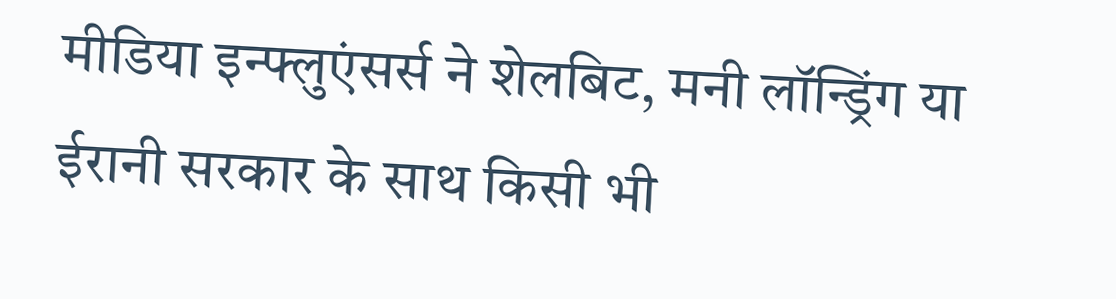मीडिया इन्फ्लुएंसर्स ने शेलबिट, मनी लॉन्ड्रिंग या ईरानी सरकार के साथ किसी भी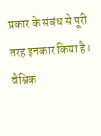प्रकार के संबंध से पूरी तरह इनकार किया है।
वैश्विक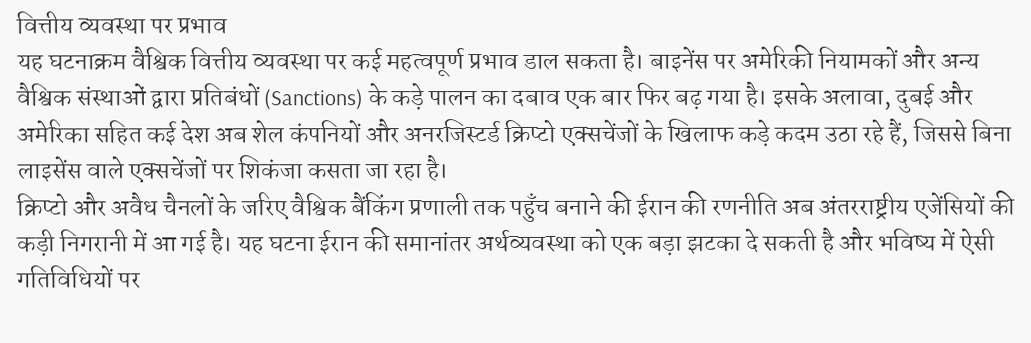वित्तीय व्यवस्था पर प्रभाव
यह घटनाक्रम वैश्विक वित्तीय व्यवस्था पर कई महत्वपूर्ण प्रभाव डाल सकता है। बाइनेंस पर अमेरिकी नियामकों और अन्य वैश्विक संस्थाओं द्वारा प्रतिबंधों (Sanctions) के कड़े पालन का दबाव एक बार फिर बढ़ गया है। इसके अलावा, दुबई और अमेरिका सहित कई देश अब शेल कंपनियों और अनरजिस्टर्ड क्रिप्टो एक्सचेंजों के खिलाफ कड़े कदम उठा रहे हैं, जिससे बिना लाइसेंस वाले एक्सचेंजों पर शिकंजा कसता जा रहा है।
क्रिप्टो और अवैध चैनलों के जरिए वैश्विक बैंकिंग प्रणाली तक पहुँच बनाने की ईरान की रणनीति अब अंतरराष्ट्रीय एजेंसियों की कड़ी निगरानी में आ गई है। यह घटना ईरान की समानांतर अर्थव्यवस्था को एक बड़ा झटका दे सकती है और भविष्य में ऐसी गतिविधियों पर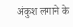अंकुश लगाने के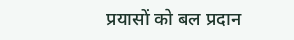प्रयासों को बल प्रदान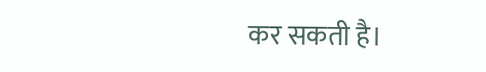कर सकती है।